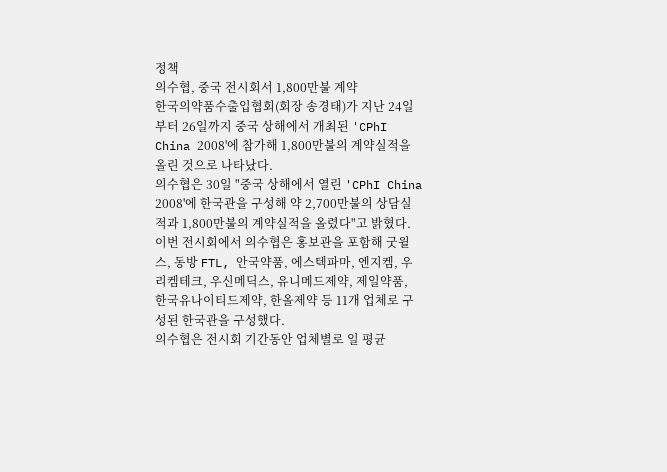정책
의수협, 중국 전시회서 1,800만불 계약
한국의약품수출입협회(회장 송경태)가 지난 24일부터 26일까지 중국 상해에서 개최된 'CPhI China 2008'에 참가해 1,800만불의 계약실적을 올린 것으로 나타났다.
의수협은 30일 "중국 상해에서 열린 'CPhI China 2008'에 한국관을 구성해 약 2,700만불의 상담실적과 1,800만불의 계약실적을 올렸다"고 밝혔다.
이번 전시회에서 의수협은 홍보관을 포함해 굿윌스, 동방 FTL, 안국약품, 에스텍파마, 엔지켐, 우리켐테크, 우신메딕스, 유니메드제약, 제일약품, 한국유나이티드제약, 한올제약 등 11개 업체로 구성된 한국관을 구성했다.
의수협은 전시회 기간동안 업체별로 일 평균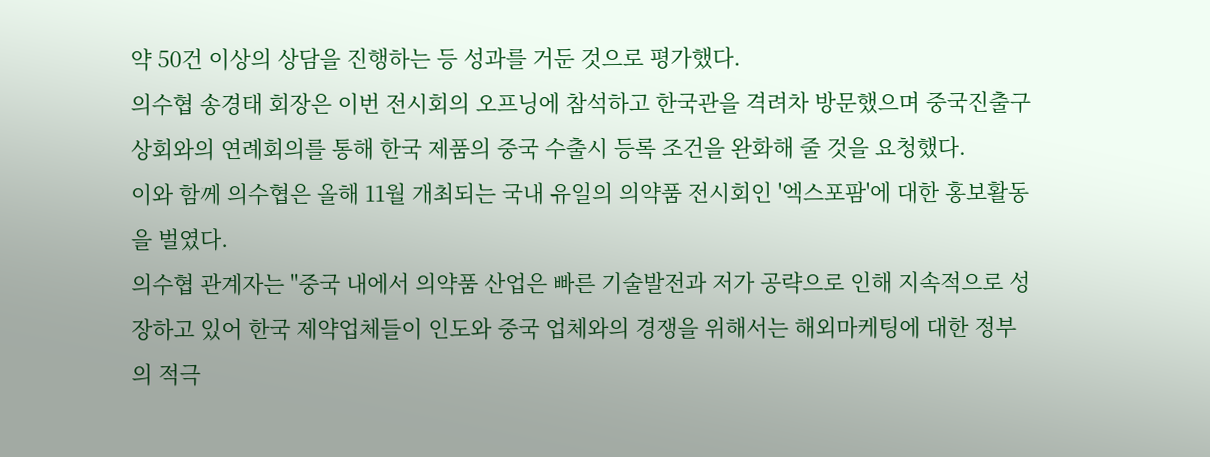약 50건 이상의 상담을 진행하는 등 성과를 거둔 것으로 평가했다.
의수협 송경태 회장은 이번 전시회의 오프닝에 참석하고 한국관을 격려차 방문했으며 중국진출구상회와의 연례회의를 통해 한국 제품의 중국 수출시 등록 조건을 완화해 줄 것을 요청했다.
이와 함께 의수협은 올해 11월 개최되는 국내 유일의 의약품 전시회인 '엑스포팜'에 대한 홍보활동을 벌였다.
의수협 관계자는 "중국 내에서 의약품 산업은 빠른 기술발전과 저가 공략으로 인해 지속적으로 성장하고 있어 한국 제약업체들이 인도와 중국 업체와의 경쟁을 위해서는 해외마케팅에 대한 정부의 적극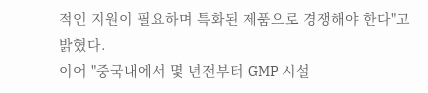적인 지원이 필요하며 특화된 제품으로 경쟁해야 한다"고 밝혔다.
이어 "중국내에서 몇 년전부터 GMP 시설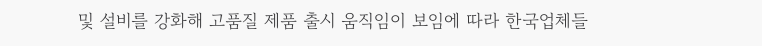및 설비를 강화해 고품질 제품 출시 움직임이 보임에 따라 한국업체들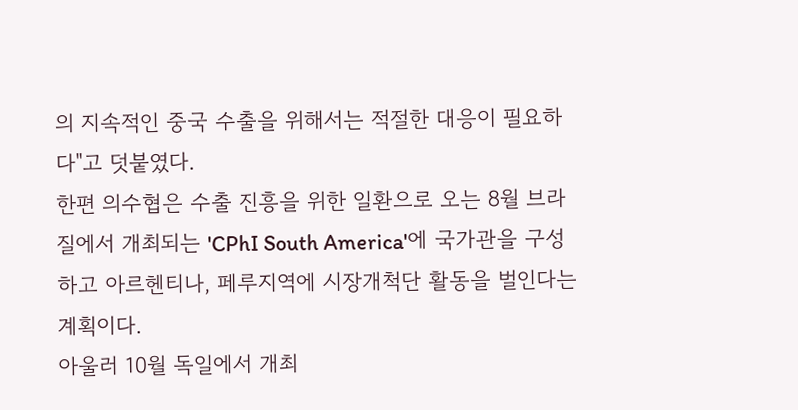의 지속적인 중국 수출을 위해서는 적절한 대응이 필요하다"고 덧붙였다.
한편 의수협은 수출 진흥을 위한 일환으로 오는 8월 브라질에서 개최되는 'CPhI South America'에 국가관을 구성하고 아르헨티나, 페루지역에 시장개척단 활동을 벌인다는 계획이다.
아울러 10월 독일에서 개최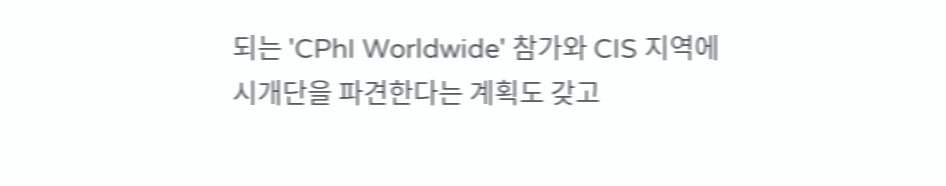되는 'CPhI Worldwide' 참가와 CIS 지역에 시개단을 파견한다는 계획도 갖고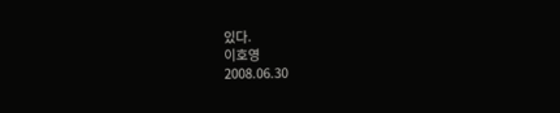있다.
이호영
2008.06.30